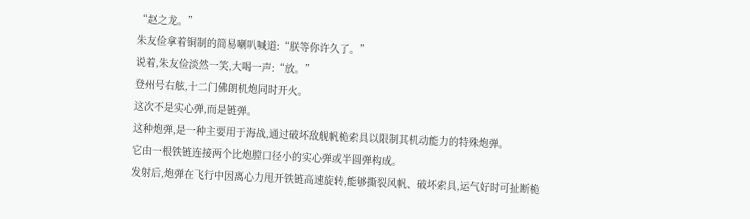“赵之龙。”
朱友俭拿着铜制的简易喇叭喊道:“朕等你许久了。”
说着,朱友俭淡然一笑,大喝一声:“放。”
登州号右舷,十二门佛朗机炮同时开火。
这次不是实心弹,而是链弹。
这种炮弹,是一种主要用于海战,通过破坏敌舰帆桅索具以限制其机动能力的特殊炮弹。
它由一根铁链连接两个比炮膛口径小的实心弹或半圆弹构成。
发射后,炮弹在飞行中因离心力甩开铁链高速旋转,能够撕裂风帆、破坏索具,运气好时可扯断桅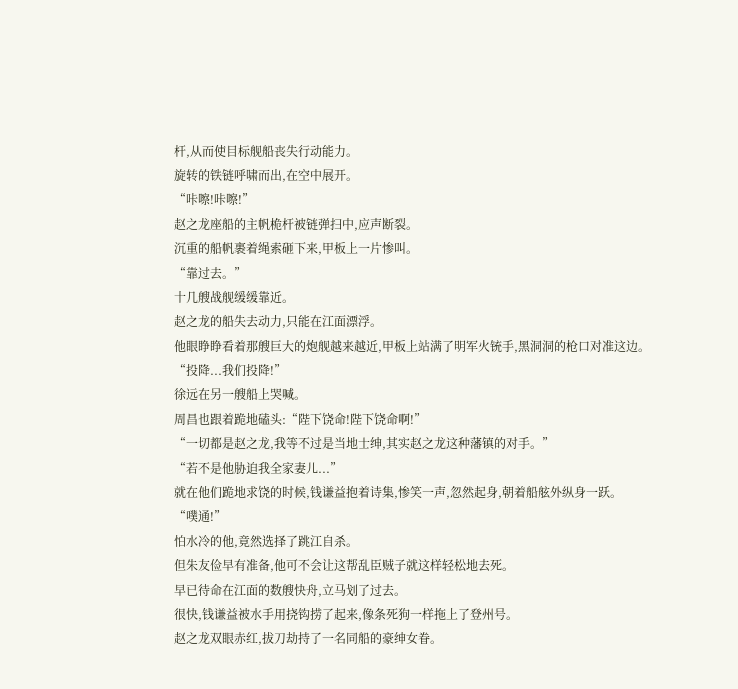杆,从而使目标舰船丧失行动能力。
旋转的铁链呼啸而出,在空中展开。
“咔嚓!咔嚓!”
赵之龙座船的主帆桅杆被链弹扫中,应声断裂。
沉重的船帆裹着绳索砸下来,甲板上一片惨叫。
“靠过去。”
十几艘战舰缓缓靠近。
赵之龙的船失去动力,只能在江面漂浮。
他眼睁睁看着那艘巨大的炮舰越来越近,甲板上站满了明军火铳手,黑洞洞的枪口对准这边。
“投降...我们投降!”
徐远在另一艘船上哭喊。
周昌也跟着跪地磕头:“陛下饶命!陛下饶命啊!”
“一切都是赵之龙,我等不过是当地士绅,其实赵之龙这种藩镇的对手。”
“若不是他胁迫我全家妻儿...”
就在他们跪地求饶的时候,钱谦益抱着诗集,惨笑一声,忽然起身,朝着船舷外纵身一跃。
“噗通!”
怕水冷的他,竟然选择了跳江自杀。
但朱友俭早有准备,他可不会让这帮乱臣贼子就这样轻松地去死。
早已待命在江面的数艘快舟,立马划了过去。
很快,钱谦益被水手用挠钩捞了起来,像条死狗一样拖上了登州号。
赵之龙双眼赤红,拔刀劫持了一名同船的豪绅女眷。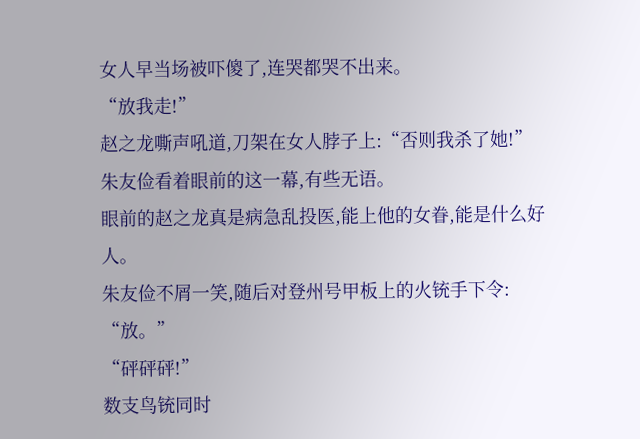女人早当场被吓傻了,连哭都哭不出来。
“放我走!”
赵之龙嘶声吼道,刀架在女人脖子上:“否则我杀了她!”
朱友俭看着眼前的这一幕,有些无语。
眼前的赵之龙真是病急乱投医,能上他的女眷,能是什么好人。
朱友俭不屑一笑,随后对登州号甲板上的火铳手下令:
“放。”
“砰砰砰!”
数支鸟铳同时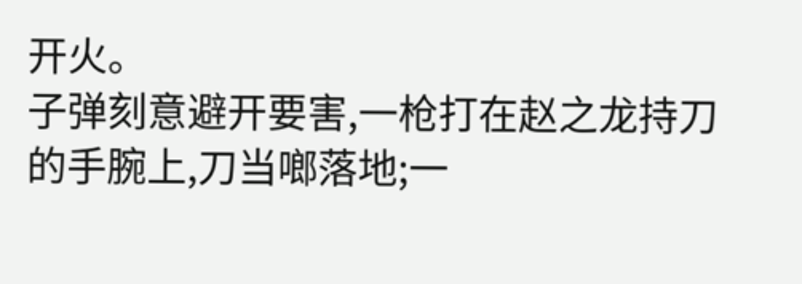开火。
子弹刻意避开要害,一枪打在赵之龙持刀的手腕上,刀当啷落地;一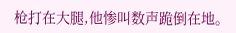枪打在大腿,他惨叫数声跪倒在地。